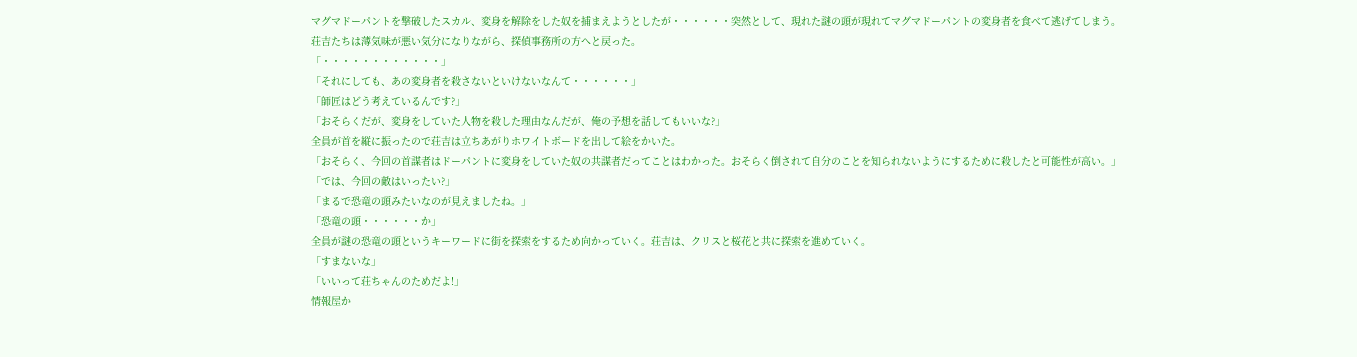マグマドーパントを撃破したスカル、変身を解除をした奴を捕まえようとしたが・・・・・・突然として、現れた謎の頭が現れてマグマドーパントの変身者を食べて逃げてしまう。
荘吉たちは薄気味が悪い気分になりながら、探偵事務所の方へと戻った。
「・・・・・・・・・・・・」
「それにしても、あの変身者を殺さないといけないなんて・・・・・・」
「師匠はどう考えているんです?」
「おそらくだが、変身をしていた人物を殺した理由なんだが、俺の予想を話してもいいな?」
全員が首を縦に振ったので荘吉は立ちあがりホワイトボードを出して絵をかいた。
「おそらく、今回の首謀者はドーパントに変身をしていた奴の共謀者だってことはわかった。おそらく倒されて自分のことを知られないようにするために殺したと可能性が高い。」
「では、今回の敵はいったい?」
「まるで恐竜の頭みたいなのが見えましたね。」
「恐竜の頭・・・・・・か」
全員が謎の恐竜の頭というキーワードに街を探索をするため向かっていく。荘吉は、クリスと桜花と共に探索を進めていく。
「すまないな」
「いいって荘ちゃんのためだよ!」
情報屋か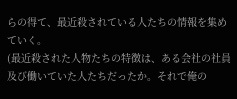らの得て、最近殺されている人たちの情報を集めていく。
(最近殺された人物たちの特徴は、ある会社の社員及び働いていた人たちだったか。それで俺の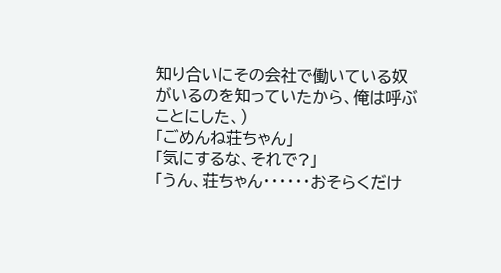知り合いにその会社で働いている奴がいるのを知っていたから、俺は呼ぶことにした、)
「ごめんね荘ちゃん」
「気にするな、それで?」
「うん、荘ちゃん・・・・・・おそらくだけ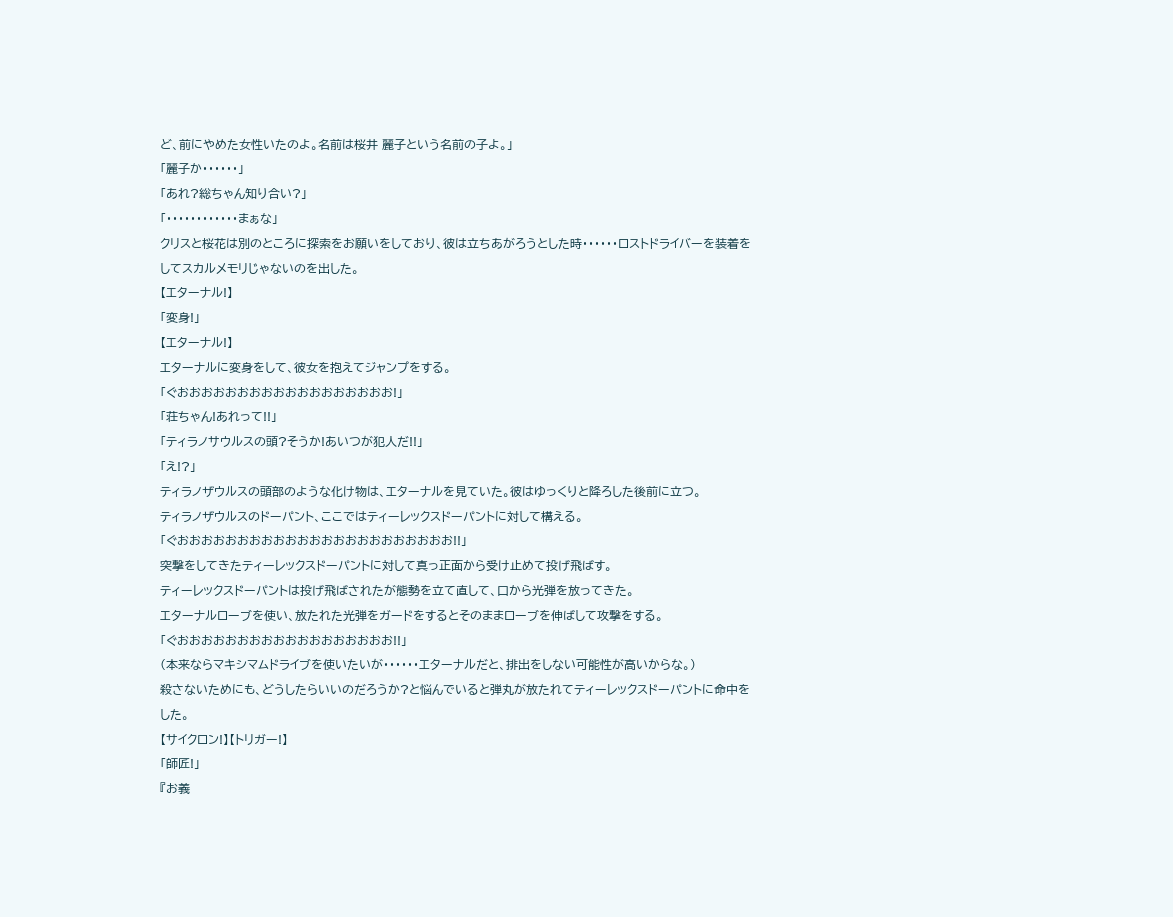ど、前にやめた女性いたのよ。名前は桜井 麗子という名前の子よ。」
「麗子か・・・・・・」
「あれ?総ちゃん知り合い?」
「・・・・・・・・・・・・まぁな」
クリスと桜花は別のところに探索をお願いをしており、彼は立ちあがろうとした時・・・・・・ロストドライバーを装着をしてスカルメモリじゃないのを出した。
【エターナル!】
「変身!」
【エターナル!】
エターナルに変身をして、彼女を抱えてジャンプをする。
「ぐおおおおおおおおおおおおおおおおおお!」
「荘ちゃん!あれって!!」
「ティラノサウルスの頭?そうか!あいつが犯人だ!!」
「え!?」
ティラノザウルスの頭部のような化け物は、エターナルを見ていた。彼はゆっくりと降ろした後前に立つ。
ティラノザウルスのドーパント、ここではティーレックスドーパントに対して構える。
「ぐおおおおおおおおおおおおおおおおおおおおおおお!!」
突撃をしてきたティーレックスドーパントに対して真っ正面から受け止めて投げ飛ばす。
ティーレックスドーパントは投げ飛ばされたが態勢を立て直して、口から光弾を放ってきた。
エターナルローブを使い、放たれた光弾をガードをするとそのままローブを伸ばして攻撃をする。
「ぐおおおおおおおおおおおおおおおおおお!!」
(本来ならマキシマムドライブを使いたいが・・・・・・エターナルだと、排出をしない可能性が高いからな。)
殺さないためにも、どうしたらいいのだろうか?と悩んでいると弾丸が放たれてティーレックスドーパントに命中をした。
【サイクロン!】【トリガー!】
「師匠!」
『お義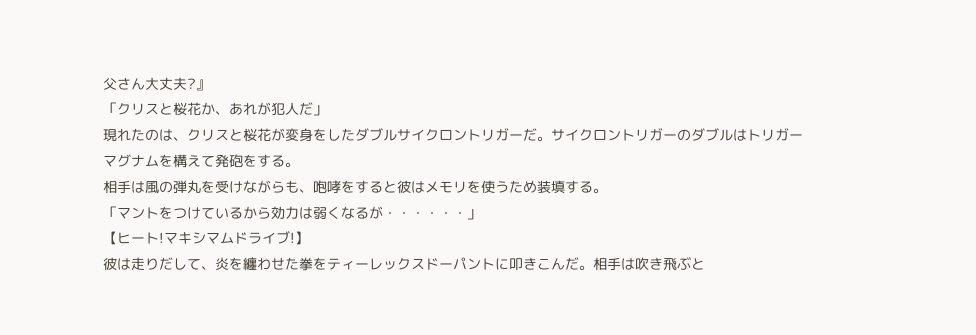父さん大丈夫?』
「クリスと桜花か、あれが犯人だ」
現れたのは、クリスと桜花が変身をしたダブルサイクロントリガーだ。サイクロントリガーのダブルはトリガーマグナムを構えて発砲をする。
相手は風の弾丸を受けながらも、咆哮をすると彼はメモリを使うため装填する。
「マントをつけているから効力は弱くなるが・・・・・・」
【ヒート!マキシマムドライブ!】
彼は走りだして、炎を纏わせた拳をティーレックスドーパントに叩きこんだ。相手は吹き飛ぶと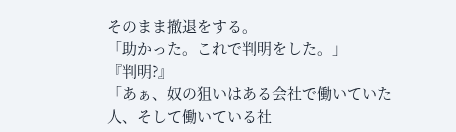そのまま撤退をする。
「助かった。これで判明をした。」
『判明?』
「あぁ、奴の狙いはある会社で働いていた人、そして働いている社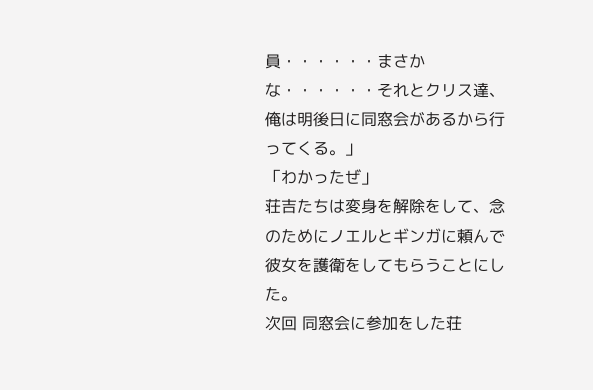員・・・・・・まさかな・・・・・・それとクリス達、俺は明後日に同窓会があるから行ってくる。」
「わかったぜ」
荘吉たちは変身を解除をして、念のためにノエルとギンガに頼んで彼女を護衛をしてもらうことにした。
次回 同窓会に参加をした荘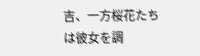吉、一方桜花たちは彼女を調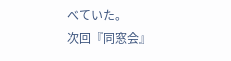べていた。
次回『同窓会』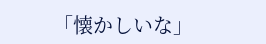「懐かしいな」